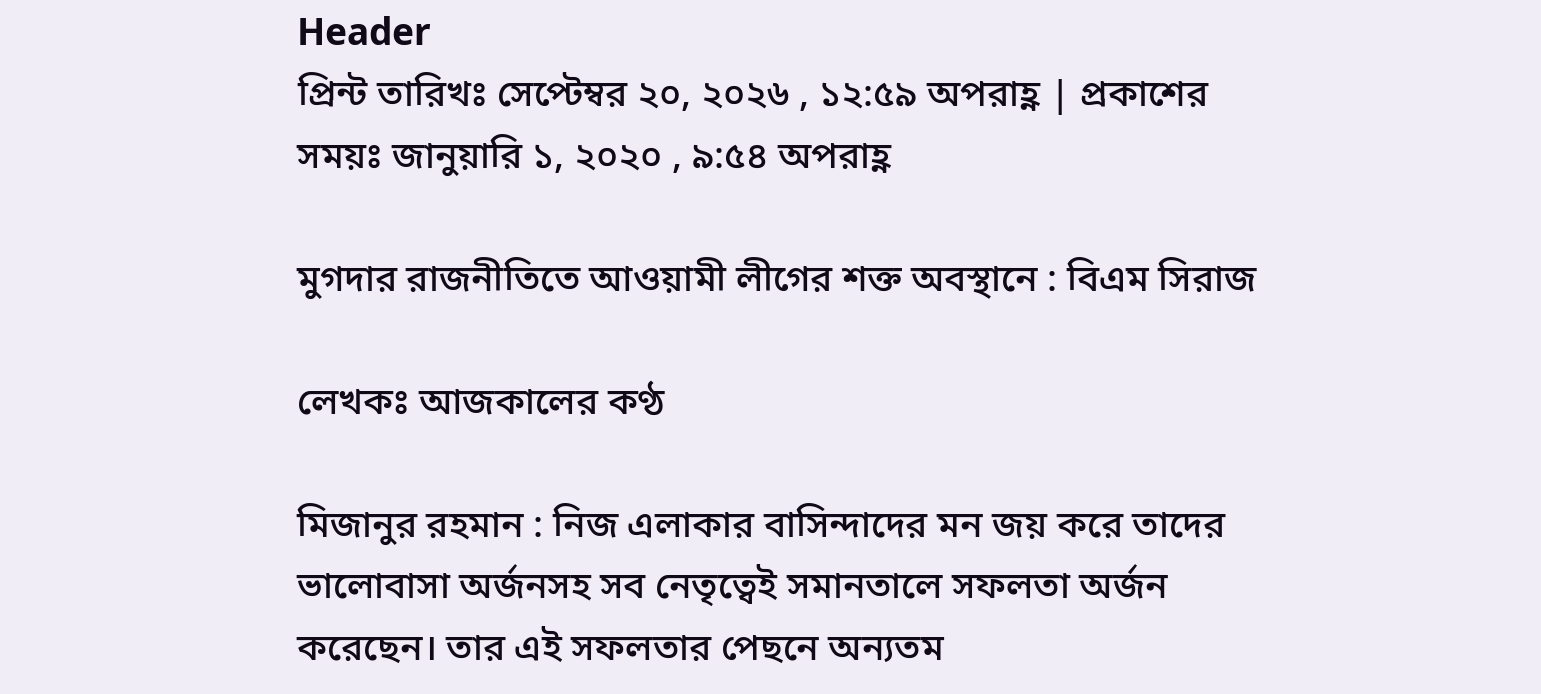Header
প্রিন্ট তারিখঃ সেপ্টেম্বর ২০, ২০২৬ , ১২:৫৯ অপরাহ্ণ | প্রকাশের সময়ঃ জানুয়ারি ১, ২০২০ , ৯:৫৪ অপরাহ্ণ

মুগদার রাজনীতিতে আওয়ামী লীগের শক্ত অবস্থানে : বিএম সিরাজ

লেখকঃ আজকালের কণ্ঠ

মিজানুর রহমান : নিজ এলাকার বাসিন্দাদের মন জয় করে তাদের ভালোবাসা অর্জনসহ সব নেতৃত্বেই সমানতালে সফলতা অর্জন করেছেন। তার এই সফলতার পেছনে অন্যতম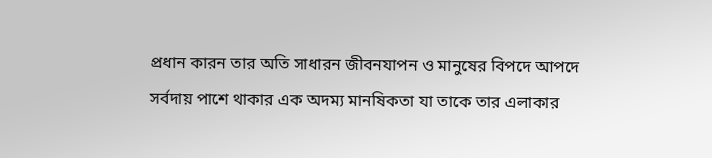প্রধান কারন তার অতি সাধারন জীবনযাপন ও মানুষের বিপদে আপদে সর্বদায় পাশে থাকার এক অদম্য মানষিকতা যা তাকে তার এলাকার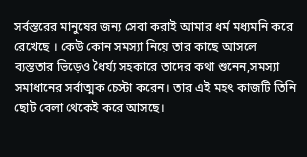সর্বস্তরের মানুষের জন্য সেবা করাই আমার ধর্ম মধ্যমনি করে রেখেছে । কেউ কোন সমস্যা নিয়ে তার কাছে আসলে ব্যস্ততার ভিড়েও ধৈর্য্য সহকারে তাদের কথা শুনেন,সমস্যা সমাধানের সর্বাত্মক চেস্টা করেন। তার এই মহৎ কাজটি তিনি ছোট বেলা থেকেই করে আসছে।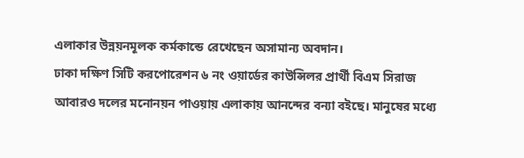এলাকার উন্নয়নমূলক কর্মকান্ডে রেখেছেন অসামান্য অবদান।
ঢাকা দক্ষিণ সিটি করপোরেশন ৬ নং ওয়ার্ডের কাউন্সিলর প্রার্থী বিএম সিরাজ আবারও দলের মনোনয়ন পাওয়ায় এলাকায় আনন্দের বন্যা বইছে। মানুষের মধ্যে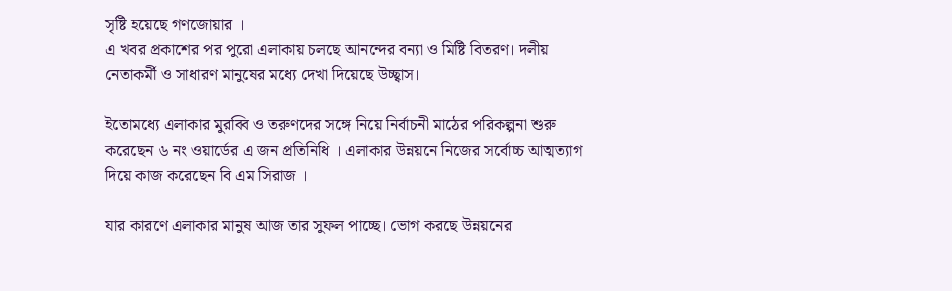সৃষ্টি হয়েছে গণজোয়ার ।
এ খবর প্রকাশের পর পুরো এলাকায় চলছে আনন্দের বন্যা ও মিষ্টি বিতরণ। দলীয় নেতাকর্মী ও সাধারণ মানুষের মধ্যে দেখা দিয়েছে উচ্ছ্বাস।

ইতোমধ্যে এলাকার মুরব্বি ও তরুণদের সঙ্গে নিয়ে নির্বাচনী মাঠের পরিকল্পনা শুরু করেছেন ৬ নং ওয়ার্ডের এ জন প্রতিনিধি । এলাকার উন্নয়নে নিজের সর্বোচ্চ আত্মত্যাগ দিয়ে কাজ করেছেন বি এম সিরাজ ।

যার কারণে এলাকার মানুষ আজ তার সুফল পাচ্ছে। ভোগ করছে উন্নয়নের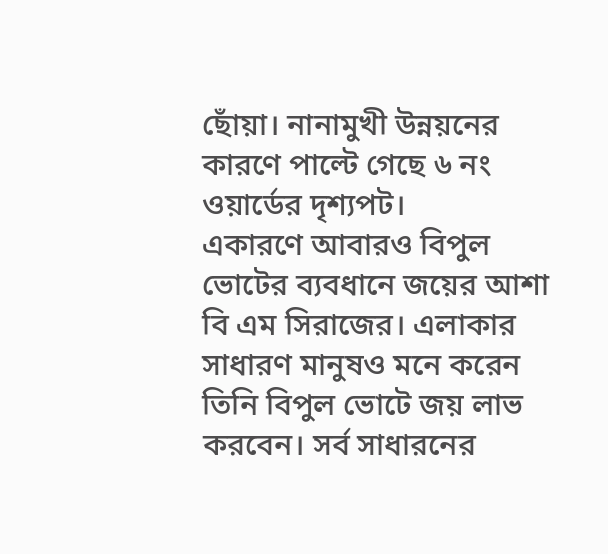ছোঁয়া। নানামুখী উন্নয়নের কারণে পাল্টে গেছে ৬ নং ওয়ার্ডের দৃশ্যপট।
একারণে আবারও বিপুল ভোটের ব্যবধানে জয়ের আশা বি এম সিরাজের। এলাকার সাধারণ মানুষও মনে করেন তিনি বিপুল ভোটে জয় লাভ করবেন। সর্ব সাধারনের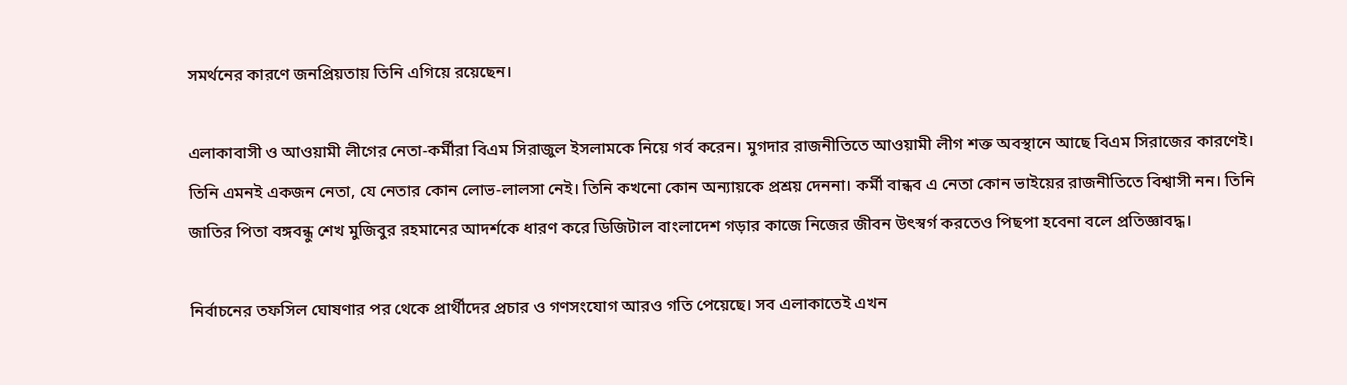সমর্থনের কারণে জনপ্রিয়তায় তিনি এগিয়ে রয়েছেন।

এলাকাবাসী ও আওয়ামী লীগের নেতা-কর্মীরা বিএম সিরাজুল ইসলামকে নিয়ে গর্ব করেন। মুগদার রাজনীতিতে আওয়ামী লীগ শক্ত অবস্থানে আছে বিএম সিরাজের কারণেই। তিনি এমনই একজন নেতা, যে নেতার কোন লোভ-লালসা নেই। তিনি কখনো কোন অন্যায়কে প্রশ্রয় দেননা। কর্মী বান্ধব এ নেতা কোন ভাইয়ের রাজনীতিতে বিশ্বাসী নন। তিনি জাতির পিতা বঙ্গবন্ধু শেখ মুজিবুর রহমানের আদর্শকে ধারণ করে ডিজিটাল বাংলাদেশ গড়ার কাজে নিজের জীবন উৎস্বর্গ করতেও পিছপা হবেনা বলে প্রতিজ্ঞাবদ্ধ।

নির্বাচনের তফসিল ঘোষণার পর থেকে প্রার্থীদের প্রচার ও গণসংযোগ আরও গতি পেয়েছে। সব এলাকাতেই এখন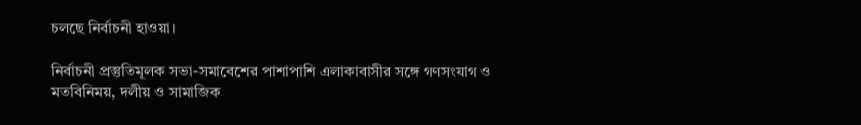চলছে নির্বাচনী হাওয়া।

নির্বাচনী প্রস্তুতিমূলক সভা-সমাবেশের পাশাপাশি এলাকাবাসীর সঙ্গে গণসংযাগ ও মতবিনিময়, দলীয় ও সামাজিক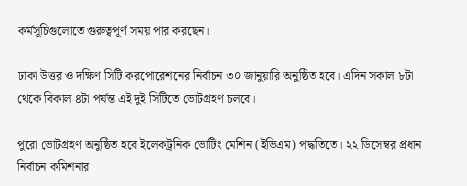কর্মসূচিগুলোতে গুরুত্বপূর্ণ সময় পার করছেন।

ঢাকা উত্তর ও দক্ষিণ সিটি করপোরেশনের নির্বাচন ৩০ জানুয়ারি অনুষ্ঠিত হবে। এদিন সকাল ৮টা থেকে বিকাল ৪টা পর্যন্ত এই দুই সিটিতে ভোটগ্রহণ চলবে।

পুরো ভোটগ্রহণ অনুষ্ঠিত হবে ইলেকট্রনিক ভোটিং মেশিন (ইভিএম) পদ্ধতিতে। ২২ ডিসেম্বর প্রধান নির্বাচন কমিশনার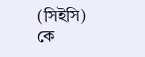(সিইসি) কে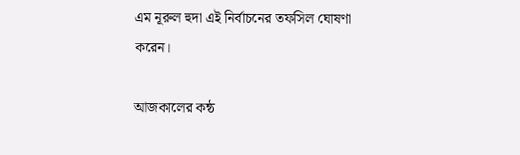এম নূরুল হুদা এই নির্বাচনের তফসিল ঘোষণা করেন।

আজকালের কন্ঠ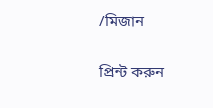/মিজান

প্রিন্ট করুন